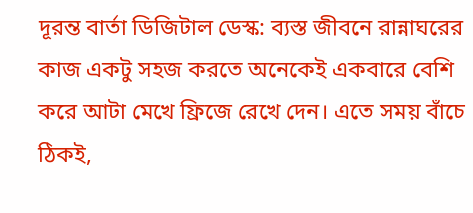দূরন্ত বার্তা ডিজিটাল ডেস্ক: ব্যস্ত জীবনে রান্নাঘরের কাজ একটু সহজ করতে অনেকেই একবারে বেশি করে আটা মেখে ফ্রিজে রেখে দেন। এতে সময় বাঁচে ঠিকই,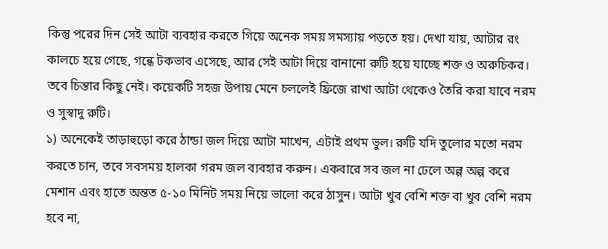কিন্তু পরের দিন সেই আটা ব্যবহার করতে গিয়ে অনেক সময় সমস্যায় পড়তে হয়। দেখা যায়, আটার রং কালচে হয়ে গেছে, গন্ধে টকভাব এসেছে, আর সেই আটা দিয়ে বানানো রুটি হয়ে যাচ্ছে শক্ত ও অরুচিকর। তবে চিন্তার কিছু নেই। কয়েকটি সহজ উপায় মেনে চললেই ফ্রিজে রাখা আটা থেকেও তৈরি করা যাবে নরম ও সুস্বাদু রুটি।
১) অনেকেই তাড়াহুড়ো করে ঠান্ডা জল দিয়ে আটা মাখেন, এটাই প্রথম ভুল। রুটি যদি তুলোর মতো নরম করতে চান, তবে সবসময় হালকা গরম জল ব্যবহার করুন। একবারে সব জল না ঢেলে অল্প অল্প করে মেশান এবং হাতে অন্তত ৫-১০ মিনিট সময় নিয়ে ভালো করে ঠাসুন। আটা খুব বেশি শক্ত বা খুব বেশি নরম হবে না,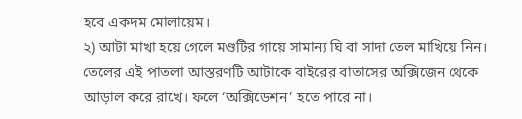হবে একদম মোলায়েম।
২) আটা মাখা হয়ে গেলে মণ্ডটির গায়ে সামান্য ঘি বা সাদা তেল মাখিয়ে নিন। তেলের এই পাতলা আস্তরণটি আটাকে বাইরের বাতাসের অক্সিজেন থেকে আড়াল করে রাখে। ফলে ‘অক্সিডেশন’ হতে পারে না।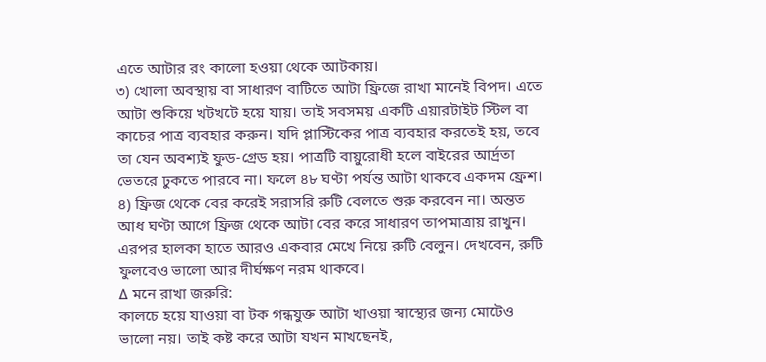এতে আটার রং কালো হওয়া থেকে আটকায়।
৩) খোলা অবস্থায় বা সাধারণ বাটিতে আটা ফ্রিজে রাখা মানেই বিপদ। এতে আটা শুকিয়ে খটখটে হয়ে যায়। তাই সবসময় একটি এয়ারটাইট স্টিল বা কাচের পাত্র ব্যবহার করুন। যদি প্লাস্টিকের পাত্র ব্যবহার করতেই হয়, তবে তা যেন অবশ্যই ফুড-গ্রেড হয়। পাত্রটি বায়ুরোধী হলে বাইরের আর্দ্রতা ভেতরে ঢুকতে পারবে না। ফলে ৪৮ ঘণ্টা পর্যন্ত আটা থাকবে একদম ফ্রেশ।
৪) ফ্রিজ থেকে বের করেই সরাসরি রুটি বেলতে শুরু করবেন না। অন্তত আধ ঘণ্টা আগে ফ্রিজ থেকে আটা বের করে সাধারণ তাপমাত্রায় রাখুন। এরপর হালকা হাতে আরও একবার মেখে নিয়ে রুটি বেলুন। দেখবেন, রুটি ফুলবেও ভালো আর দীর্ঘক্ষণ নরম থাকবে।
∆ মনে রাখা জরুরি:
কালচে হয়ে যাওয়া বা টক গন্ধযুক্ত আটা খাওয়া স্বাস্থ্যের জন্য মোটেও ভালো নয়। তাই কষ্ট করে আটা যখন মাখছেনই,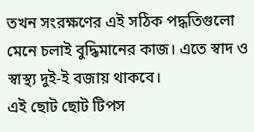তখন সংরক্ষণের এই সঠিক পদ্ধতিগুলো মেনে চলাই বুদ্ধিমানের কাজ। এতে স্বাদ ও স্বাস্থ্য দুই-ই বজায় থাকবে।
এই ছোট ছোট টিপস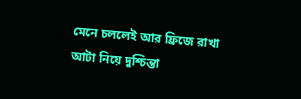মেনে চললেই আর ফ্রিজে রাখা আটা নিয়ে দুশ্চিন্তা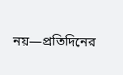নয়—প্রতিদিনের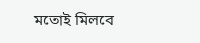মতোই মিলবে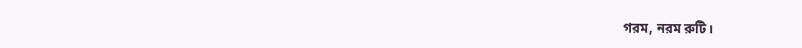গরম, নরম রুটি।